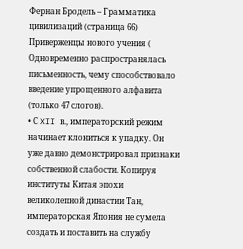Фернан Бродель – Грамматика цивилизаций (страница 66)
Приверженцы нового учения (
Одновременно распространялась письменность, чему способствовало введение упрощенного алфавита (только 47 слогов).
• С XII в., императорский режим начинает клониться к упадку. Он уже давно демонстрировал признаки собственной слабости. Копируя институты Китая эпохи великолепной династии Тан, императорская Япония не сумела создать и поставить на службу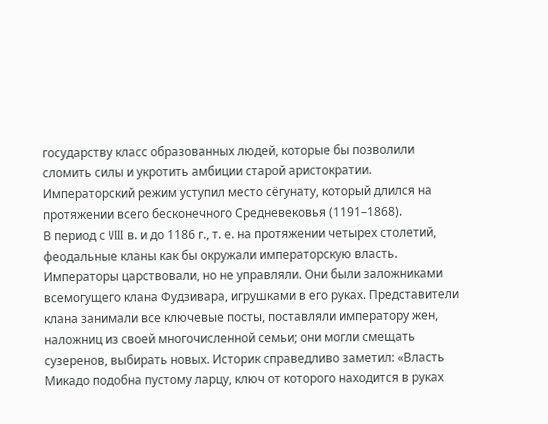государству класс образованных людей, которые бы позволили сломить силы и укротить амбиции старой аристократии. Императорский режим уступил место сёгунату, который длился на протяжении всего бесконечного Средневековья (1191–1868).
В период с VIII в. и до 1186 г., т. е. на протяжении четырех столетий, феодальные кланы как бы окружали императорскую власть. Императоры царствовали, но не управляли. Они были заложниками всемогущего клана Фудзивара, игрушками в его руках. Представители клана занимали все ключевые посты, поставляли императору жен, наложниц из своей многочисленной семьи; они могли смещать сузеренов, выбирать новых. Историк справедливо заметил: «Власть Микадо подобна пустому ларцу, ключ от которого находится в руках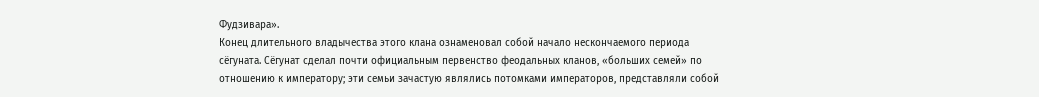Фудзивара».
Конец длительного владычества этого клана ознаменовал собой начало нескончаемого периода сёгуната. Сёгунат сделал почти официальным первенство феодальных кланов, «больших семей» по отношению к императору; эти семьи зачастую являлись потомками императоров, представляли собой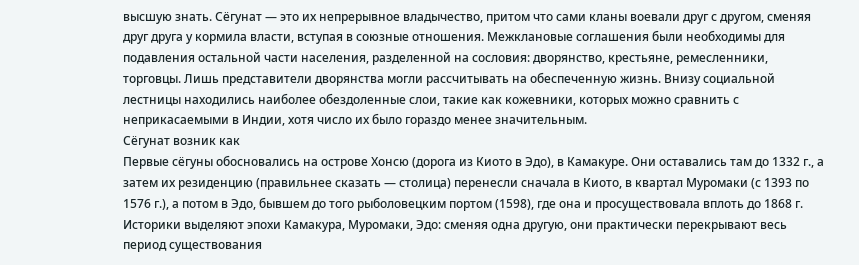высшую знать. Сёгунат — это их непрерывное владычество, притом что сами кланы воевали друг с другом, сменяя друг друга у кормила власти, вступая в союзные отношения. Межклановые соглашения были необходимы для подавления остальной части населения, разделенной на сословия: дворянство, крестьяне, ремесленники, торговцы. Лишь представители дворянства могли рассчитывать на обеспеченную жизнь. Внизу социальной лестницы находились наиболее обездоленные слои, такие как кожевники, которых можно сравнить с неприкасаемыми в Индии, хотя число их было гораздо менее значительным.
Сёгунат возник как
Первые сёгуны обосновались на острове Хонсю (дорога из Киото в Эдо), в Камакуре. Они оставались там до 1332 г., а затем их резиденцию (правильнее сказать — столица) перенесли сначала в Киото, в квартал Муромаки (с 1393 по 1576 г.), а потом в Эдо, бывшем до того рыболовецким портом (1598), где она и просуществовала вплоть до 1868 г. Историки выделяют эпохи Камакура, Муромаки, Эдо: сменяя одна другую, они практически перекрывают весь период существования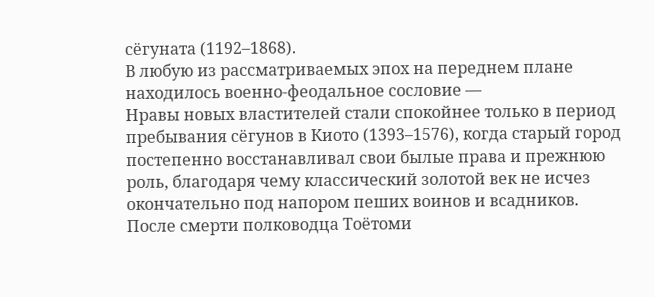сёгуната (1192–1868).
В любую из рассматриваемых эпох на переднем плане находилось военно-феодальное сословие —
Нравы новых властителей стали спокойнее только в период пребывания сёгунов в Киото (1393–1576), когда старый город постепенно восстанавливал свои былые права и прежнюю роль, благодаря чему классический золотой век не исчез окончательно под напором пеших воинов и всадников.
После смерти полководца Тоётоми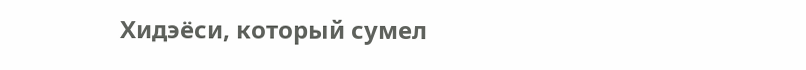Хидэёси, который сумел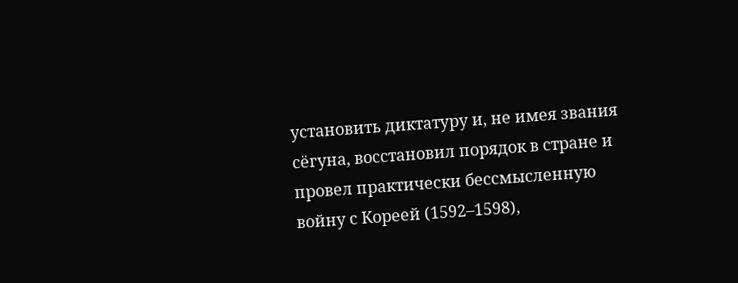установить диктатуру и, не имея звания сёгуна, восстановил порядок в стране и провел практически бессмысленную войну с Кореей (1592–1598),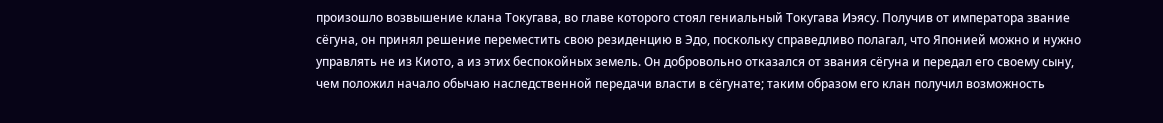произошло возвышение клана Токугава, во главе которого стоял гениальный Токугава Иэясу. Получив от императора звание сёгуна, он принял решение переместить свою резиденцию в Эдо, поскольку справедливо полагал, что Японией можно и нужно управлять не из Киото, а из этих беспокойных земель. Он добровольно отказался от звания сёгуна и передал его своему сыну, чем положил начало обычаю наследственной передачи власти в сёгунате; таким образом его клан получил возможность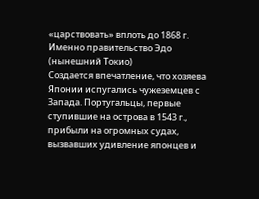«царствовать» вплоть до 1868 г.
Именно правительство Эдо (нынешний Токио)
Создается впечатление, что хозяева Японии испугались чужеземцев с Запада. Португальцы, первые ступившие на острова в 1543 г., прибыли на огромных судах, вызвавших удивление японцев и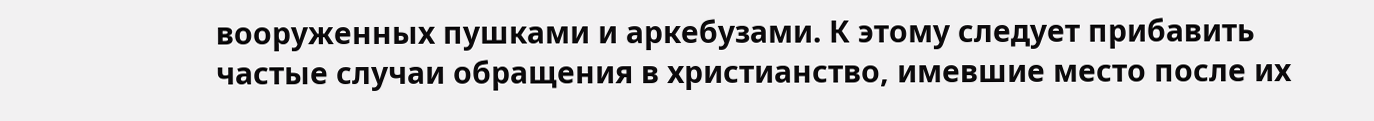вооруженных пушками и аркебузами. К этому следует прибавить частые случаи обращения в христианство, имевшие место после их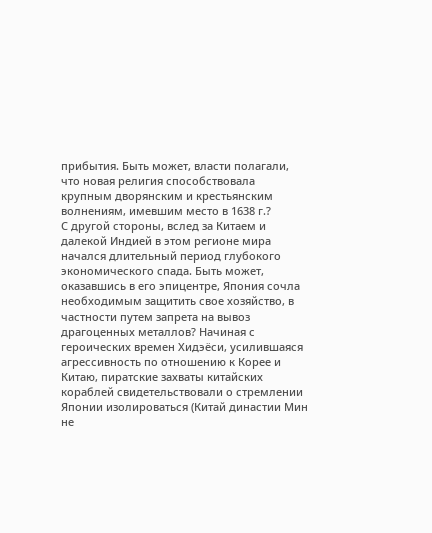прибытия. Быть может, власти полагали, что новая религия способствовала крупным дворянским и крестьянским волнениям, имевшим место в 1638 г.?
С другой стороны, вслед за Китаем и далекой Индией в этом регионе мира начался длительный период глубокого экономического спада. Быть может, оказавшись в его эпицентре, Япония сочла необходимым защитить свое хозяйство, в частности путем запрета на вывоз драгоценных металлов? Начиная с героических времен Хидэёси, усилившаяся агрессивность по отношению к Корее и Китаю, пиратские захваты китайских кораблей свидетельствовали о стремлении Японии изолироваться (Китай династии Мин не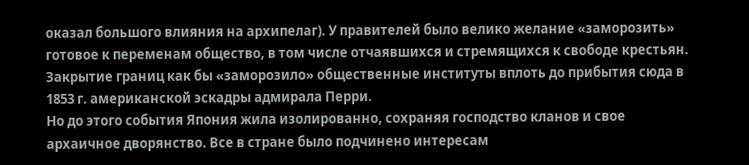оказал большого влияния на архипелаг). У правителей было велико желание «заморозить» готовое к переменам общество, в том числе отчаявшихся и стремящихся к свободе крестьян. Закрытие границ как бы «заморозило» общественные институты вплоть до прибытия сюда в 1853 г. американской эскадры адмирала Перри.
Но до этого события Япония жила изолированно, сохраняя господство кланов и свое архаичное дворянство. Все в стране было подчинено интересам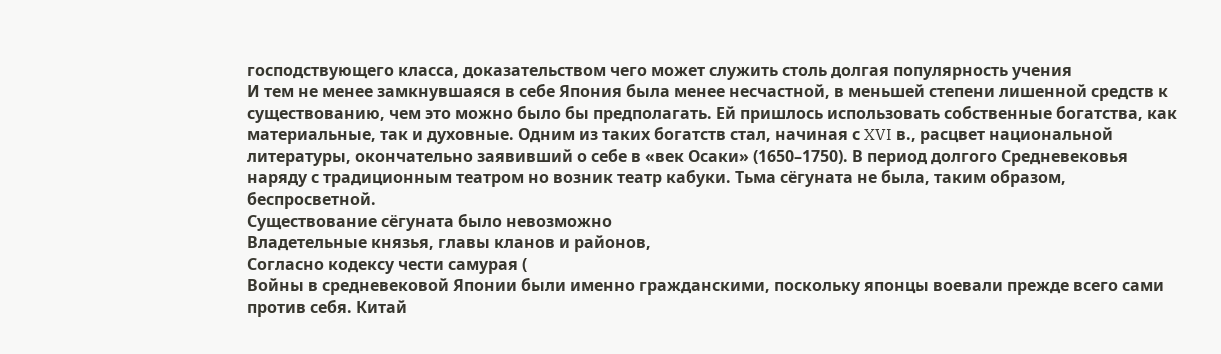господствующего класса, доказательством чего может служить столь долгая популярность учения
И тем не менее замкнувшаяся в себе Япония была менее несчастной, в меньшей степени лишенной средств к существованию, чем это можно было бы предполагать. Ей пришлось использовать собственные богатства, как материальные, так и духовные. Одним из таких богатств стал, начиная с XVI в., расцвет национальной литературы, окончательно заявивший о себе в «век Осаки» (1650–1750). В период долгого Средневековья наряду с традиционным театром но возник театр кабуки. Тьма сёгуната не была, таким образом, беспросветной.
Существование сёгуната было невозможно
Владетельные князья, главы кланов и районов,
Согласно кодексу чести самурая (
Войны в средневековой Японии были именно гражданскими, поскольку японцы воевали прежде всего сами против себя. Китай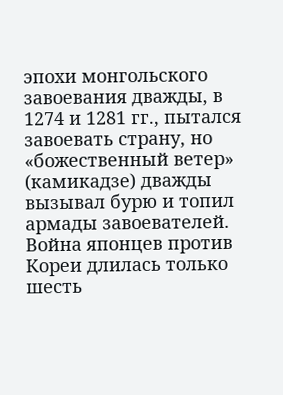эпохи монгольского завоевания дважды, в 1274 и 1281 гг., пытался завоевать страну, но «божественный ветер» (камикадзе) дважды вызывал бурю и топил армады завоевателей. Война японцев против Кореи длилась только шесть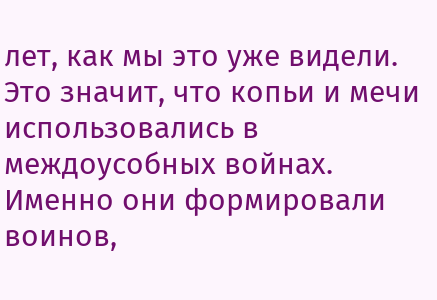лет, как мы это уже видели. Это значит, что копьи и мечи использовались в междоусобных войнах. Именно они формировали воинов,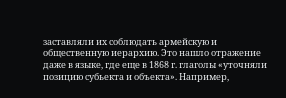заставляли их соблюдать армейскую и общественную иерархию. Это нашло отражение даже в языке, где еще в 1868 г. глаголы «уточняли позицию субьекта и объекта». Например,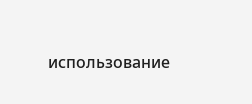использование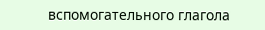вспомогательного глагола